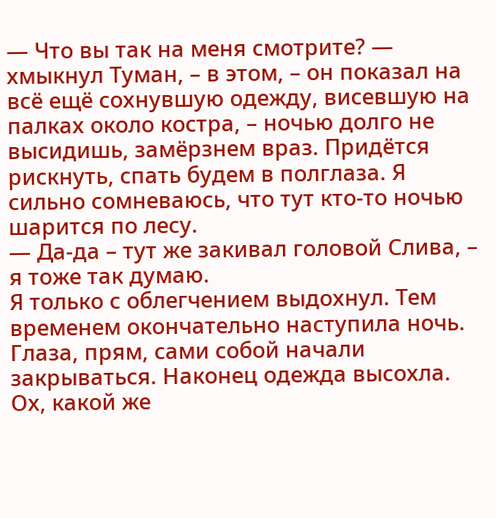— Что вы так на меня смотрите? — хмыкнул Туман, – в этом, – он показал на всё ещё сохнувшую одежду, висевшую на палках около костра, – ночью долго не высидишь, замёрзнем враз. Придётся рискнуть, спать будем в полглаза. Я сильно сомневаюсь, что тут кто-то ночью шарится по лесу.
— Да-да – тут же закивал головой Слива, – я тоже так думаю.
Я только с облегчением выдохнул. Тем временем окончательно наступила ночь. Глаза, прям, сами собой начали закрываться. Наконец одежда высохла. Ох, какой же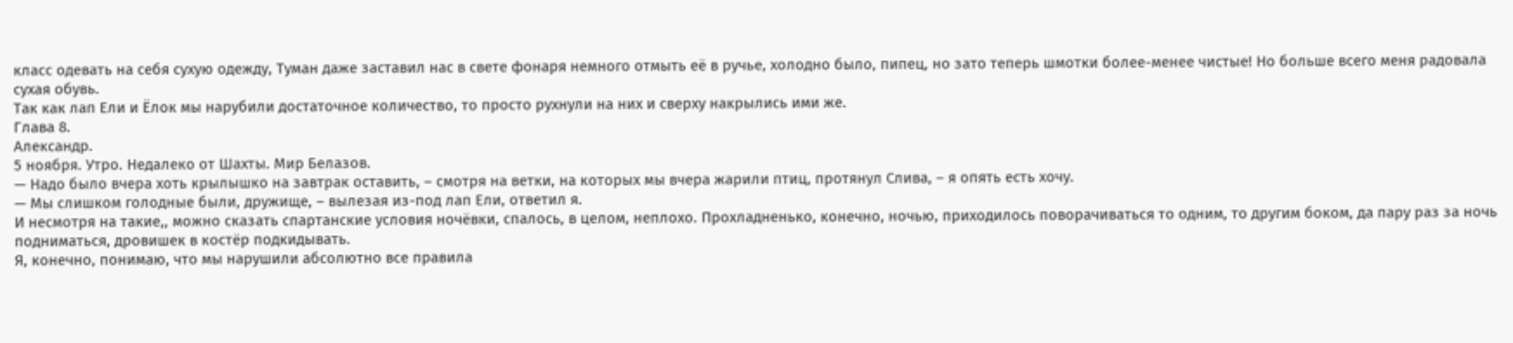класс одевать на себя сухую одежду, Туман даже заставил нас в свете фонаря немного отмыть её в ручье, холодно было, пипец, но зато теперь шмотки более-менее чистые! Но больше всего меня радовала сухая обувь.
Так как лап Ели и Ёлок мы нарубили достаточное количество, то просто рухнули на них и сверху накрылись ими же.
Глава 8.
Александр.
5 ноября. Утро. Недалеко от Шахты. Мир Белазов.
— Надо было вчера хоть крылышко на завтрак оставить, – смотря на ветки, на которых мы вчера жарили птиц, протянул Слива, – я опять есть хочу.
— Мы слишком голодные были, дружище, – вылезая из-под лап Ели, ответил я.
И несмотря на такие,, можно сказать спартанские условия ночёвки, спалось, в целом, неплохо. Прохладненько, конечно, ночью, приходилось поворачиваться то одним, то другим боком, да пару раз за ночь подниматься, дровишек в костёр подкидывать.
Я, конечно, понимаю, что мы нарушили абсолютно все правила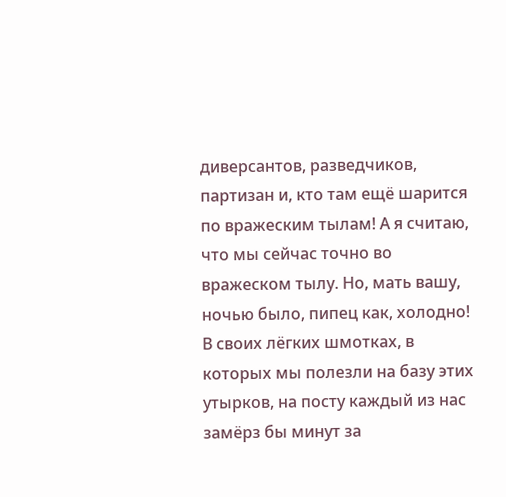диверсантов, разведчиков, партизан и, кто там ещё шарится по вражеским тылам! А я считаю, что мы сейчас точно во вражеском тылу. Но, мать вашу, ночью было, пипец как, холодно! В своих лёгких шмотках, в которых мы полезли на базу этих утырков, на посту каждый из нас замёрз бы минут за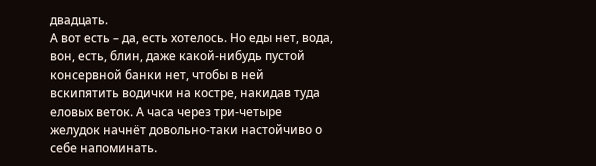двадцать.
А вот есть – да, есть хотелось. Но еды нет, вода, вон, есть, блин, даже какой-нибудь пустой консервной банки нет, чтобы в ней вскипятить водички на костре, накидав туда еловых веток. А часа через три-четыре желудок начнёт довольно-таки настойчиво о себе напоминать.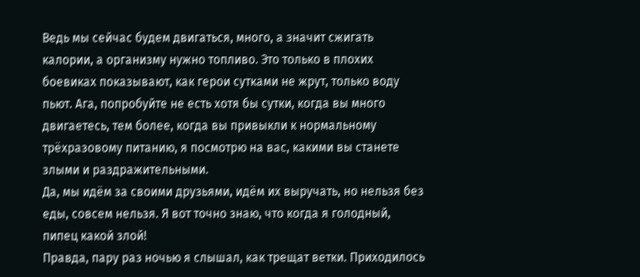Ведь мы сейчас будем двигаться, много, а значит сжигать калории, а организму нужно топливо. Это только в плохих боевиках показывают, как герои сутками не жрут, только воду пьют. Ага, попробуйте не есть хотя бы сутки, когда вы много двигаетесь, тем более, когда вы привыкли к нормальному трёхразовому питанию, я посмотрю на вас, какими вы станете злыми и раздражительными.
Да, мы идём за своими друзьями, идём их выручать, но нельзя без еды, совсем нельзя. Я вот точно знаю, что когда я голодный, пипец какой злой!
Правда, пару раз ночью я слышал, как трещат ветки. Приходилось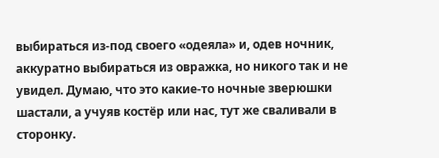выбираться из-под своего «одеяла» и, одев ночник, аккуратно выбираться из овражка, но никого так и не увидел. Думаю, что это какие-то ночные зверюшки шастали, а учуяв костёр или нас, тут же сваливали в сторонку.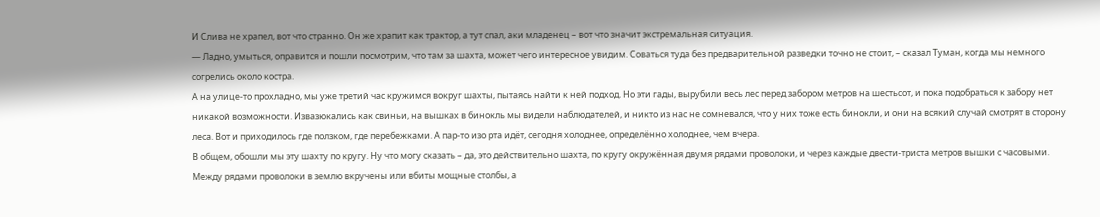И Слива не храпел, вот что странно. Он же храпит как трактор, а тут спал, аки младенец – вот что значит экстремальная ситуация.
— Ладно, умыться, оправится и пошли посмотрим, что там за шахта, может чего интересное увидим. Соваться туда без предварительной разведки точно не стоит, – сказал Туман, когда мы немного согрелись около костра.
А на улице-то прохладно, мы уже третий час кружимся вокруг шахты, пытаясь найти к ней подход. Но эти гады, вырубили весь лес перед забором метров на шестьсот, и пока подобраться к забору нет никакой возможности. Извазюкались как свиньи, на вышках в бинокль мы видели наблюдателей, и никто из нас не сомневался, что у них тоже есть бинокли, и они на всякий случай смотрят в сторону леса. Вот и приходилось где ползком, где перебежками. А пар-то изо рта идёт, сегодня холоднее, определённо холоднее, чем вчера.
В общем, обошли мы эту шахту по кругу. Ну что могу сказать – да, это действительно шахта, по кругу окружённая двумя рядами проволоки, и через каждые двести-триста метров вышки с часовыми. Между рядами проволоки в землю вкручены или вбиты мощные столбы, а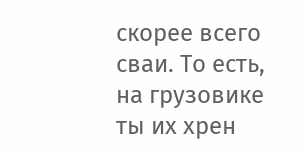скорее всего сваи. То есть, на грузовике ты их хрен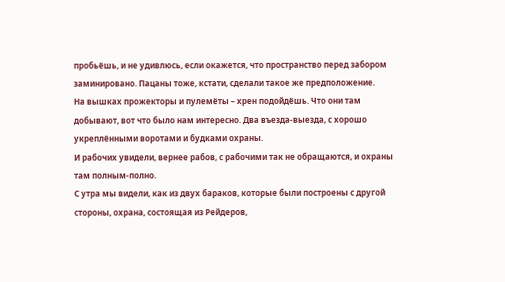пробьёшь, и не удивлюсь, если окажется, что пространство перед забором заминировано. Пацаны тоже, кстати, сделали такое же предположение.
На вышках прожекторы и пулемёты – хрен подойдёшь. Что они там добывают, вот что было нам интересно. Два въезда-выезда, с хорошо укреплёнными воротами и будками охраны.
И рабочих увидели, вернее рабов, с рабочими так не обращаются, и охраны там полным-полно.
С утра мы видели, как из двух бараков, которые были построены с другой стороны, охрана, состоящая из Рейдеров,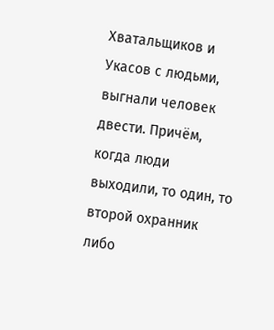Хватальщиков и Укасов с людьми, выгнали человек двести. Причём, когда люди выходили, то один, то второй охранник либо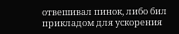отвешивал пинок, либо бил прикладом для ускорения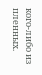кого-либо из пленных.